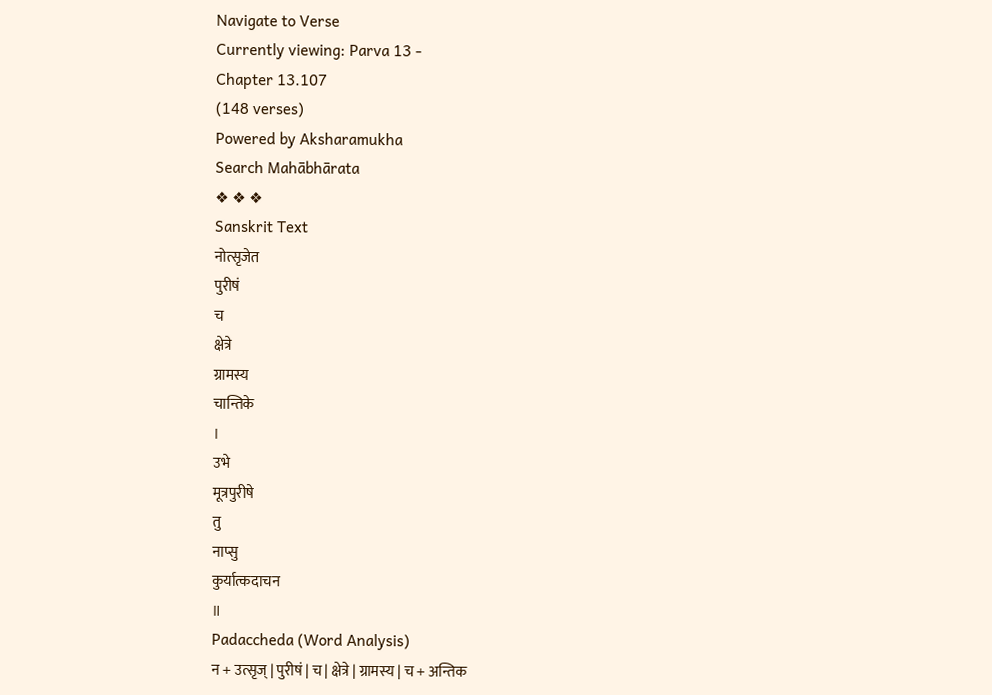Navigate to Verse
Currently viewing: Parva 13 -
Chapter 13.107
(148 verses)
Powered by Aksharamukha
Search Mahābhārata
❖ ❖ ❖
Sanskrit Text
नोत्सृजेत
पुरीषं
च
क्षेत्रे
ग्रामस्य
चान्तिके
।
उभे
मूत्रपुरीषे
तु
नाप्सु
कुर्यात्कदाचन
॥
Padaccheda (Word Analysis)
न + उत्सृज् | पुरीषं | च | क्षेत्रे | ग्रामस्य | च + अन्तिक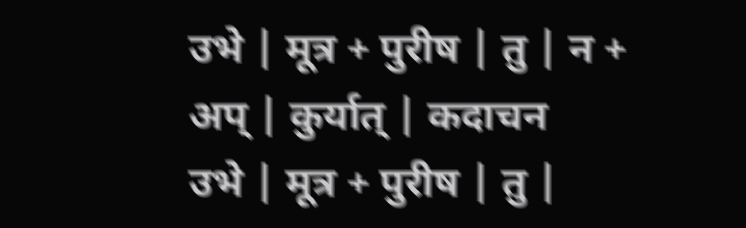उभे | मूत्र + पुरीष | तु | न + अप् | कुर्यात् | कदाचन
उभे | मूत्र + पुरीष | तु |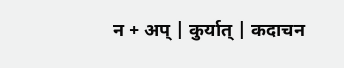न + अप् | कुर्यात् | कदाचन